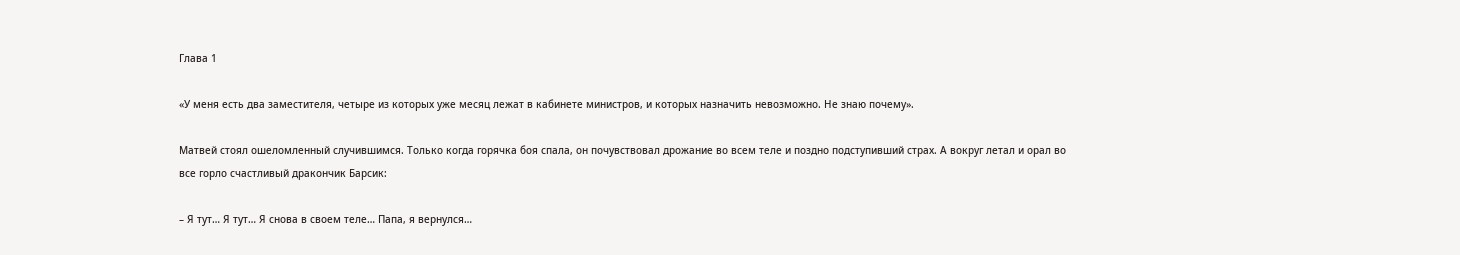Глава 1

«У меня есть два заместителя, четыре из которых уже месяц лежат в кабинете министров, и которых назначить невозможно. Не знаю почему».

Матвей стоял ошеломленный случившимся. Только когда горячка боя спала, он почувствовал дрожание во всем теле и поздно подступивший страх. А вокруг летал и орал во все горло счастливый дракончик Барсик:

– Я тут… Я тут… Я снова в своем теле… Папа, я вернулся…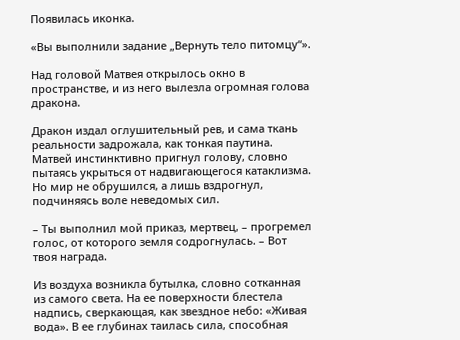Появилась иконка.

«Вы выполнили задание „Вернуть тело питомцу“».

Над головой Матвея открылось окно в пространстве, и из него вылезла огромная голова дракона.

Дракон издал оглушительный рев, и сама ткань реальности задрожала, как тонкая паутина. Матвей инстинктивно пригнул голову, словно пытаясь укрыться от надвигающегося катаклизма. Но мир не обрушился, а лишь вздрогнул, подчиняясь воле неведомых сил.

– Ты выполнил мой приказ, мертвец, – прогремел голос, от которого земля содрогнулась. – Вот твоя награда.

Из воздуха возникла бутылка, словно сотканная из самого света. На ее поверхности блестела надпись, сверкающая, как звездное небо: «Живая вода». В ее глубинах таилась сила, способная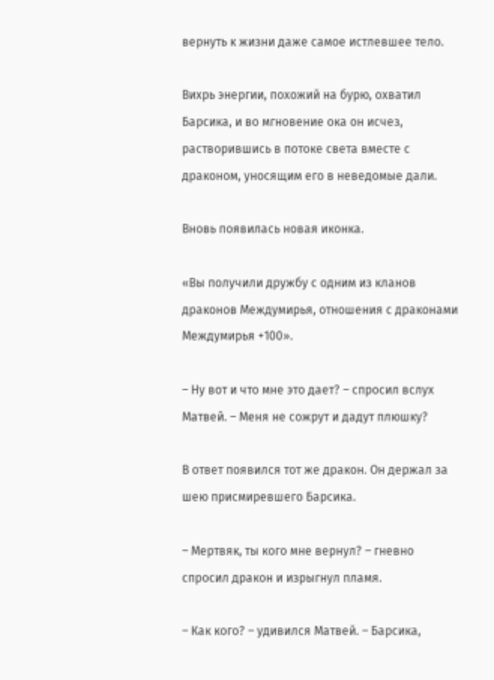вернуть к жизни даже самое истлевшее тело.

Вихрь энергии, похожий на бурю, охватил Барсика, и во мгновение ока он исчез, растворившись в потоке света вместе с драконом, уносящим его в неведомые дали.

Вновь появилась новая иконка.

«Вы получили дружбу с одним из кланов драконов Междумирья, отношения с драконами Междумирья +100».

– Ну вот и что мне это дает? – спросил вслух Матвей. – Меня не сожрут и дадут плюшку?

В ответ появился тот же дракон. Он держал за шею присмиревшего Барсика.

– Мертвяк, ты кого мне вернул? – гневно спросил дракон и изрыгнул пламя.

– Как кого? – удивился Матвей. – Барсика,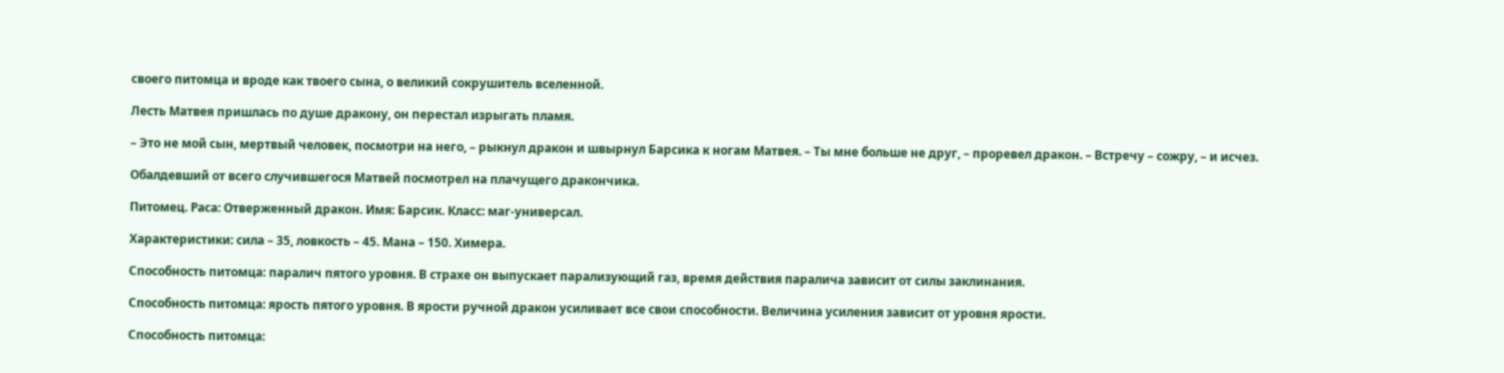своего питомца и вроде как твоего сына, о великий сокрушитель вселенной.

Лесть Матвея пришлась по душе дракону, он перестал изрыгать пламя.

– Это не мой сын, мертвый человек, посмотри на него, – рыкнул дракон и швырнул Барсика к ногам Матвея. – Ты мне больше не друг, – проревел дракон. – Встречу – сожру, – и исчез.

Обалдевший от всего случившегося Матвей посмотрел на плачущего дракончика.

Питомец. Раса: Отверженный дракон. Имя: Барсик. Класс: маг-универсал.

Характеристики: сила – 35, ловкость – 45. Мана – 150. Химера.

Способность питомца: паралич пятого уровня. В страхе он выпускает парализующий газ, время действия паралича зависит от силы заклинания.

Способность питомца: ярость пятого уровня. В ярости ручной дракон усиливает все свои способности. Величина усиления зависит от уровня ярости.

Способность питомца: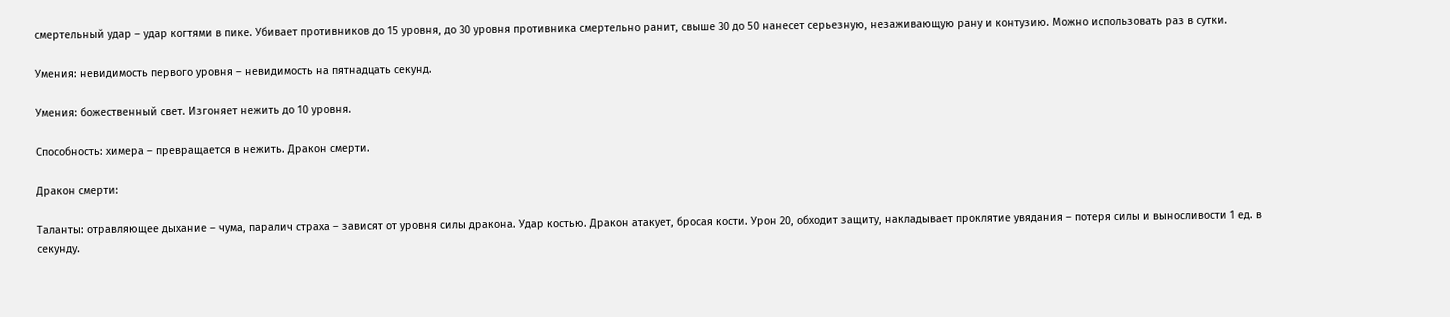смертельный удар – удар когтями в пике. Убивает противников до 15 уровня, до 30 уровня противника смертельно ранит, свыше 30 до 50 нанесет серьезную, незаживающую рану и контузию. Можно использовать раз в сутки.

Умения: невидимость первого уровня – невидимость на пятнадцать секунд.

Умения: божественный свет. Изгоняет нежить до 10 уровня.

Способность: химера – превращается в нежить. Дракон смерти.

Дракон смерти:

Таланты: отравляющее дыхание – чума, паралич страха – зависят от уровня силы дракона. Удар костью. Дракон атакует, бросая кости. Урон 20, обходит защиту, накладывает проклятие увядания – потеря силы и выносливости 1 ед. в секунду.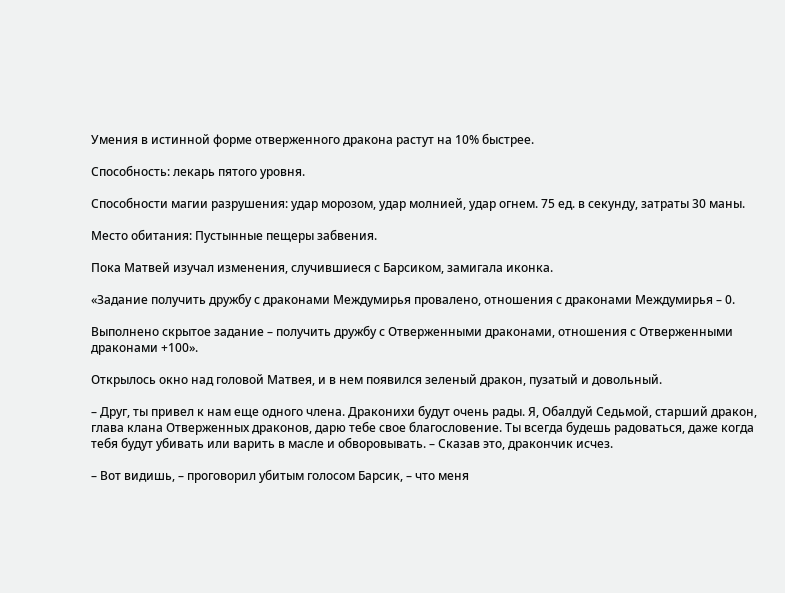Умения в истинной форме отверженного дракона растут на 10% быстрее.

Способность: лекарь пятого уровня.

Способности магии разрушения: удар морозом, удар молнией, удар огнем. 75 ед. в секунду, затраты 30 маны.

Место обитания: Пустынные пещеры забвения.

Пока Матвей изучал изменения, случившиеся с Барсиком, замигала иконка.

«Задание получить дружбу с драконами Междумирья провалено, отношения с драконами Междумирья – 0.

Выполнено скрытое задание – получить дружбу с Отверженными драконами, отношения с Отверженными драконами +100».

Открылось окно над головой Матвея, и в нем появился зеленый дракон, пузатый и довольный.

– Друг, ты привел к нам еще одного члена. Драконихи будут очень рады. Я, Обалдуй Седьмой, старший дракон, глава клана Отверженных драконов, дарю тебе свое благословение. Ты всегда будешь радоваться, даже когда тебя будут убивать или варить в масле и обворовывать. – Сказав это, дракончик исчез.

– Вот видишь, – проговорил убитым голосом Барсик, – что меня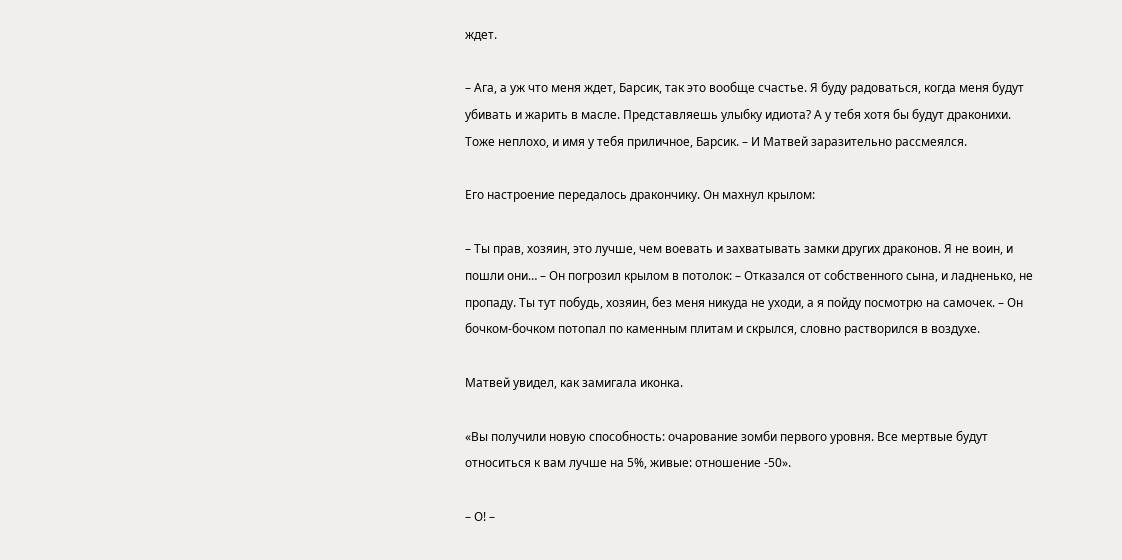ждет.

– Ага, а уж что меня ждет, Барсик, так это вообще счастье. Я буду радоваться, когда меня будут убивать и жарить в масле. Представляешь улыбку идиота? А у тебя хотя бы будут драконихи. Тоже неплохо, и имя у тебя приличное, Барсик. – И Матвей заразительно рассмеялся.

Его настроение передалось дракончику. Он махнул крылом:

– Ты прав, хозяин, это лучше, чем воевать и захватывать замки других драконов. Я не воин, и пошли они… – Он погрозил крылом в потолок: – Отказался от собственного сына, и ладненько, не пропаду. Ты тут побудь, хозяин, без меня никуда не уходи, а я пойду посмотрю на самочек. – Он бочком-бочком потопал по каменным плитам и скрылся, словно растворился в воздухе.

Матвей увидел, как замигала иконка.

«Вы получили новую способность: очарование зомби первого уровня. Все мертвые будут относиться к вам лучше на 5%, живые: отношение -50».

– О! –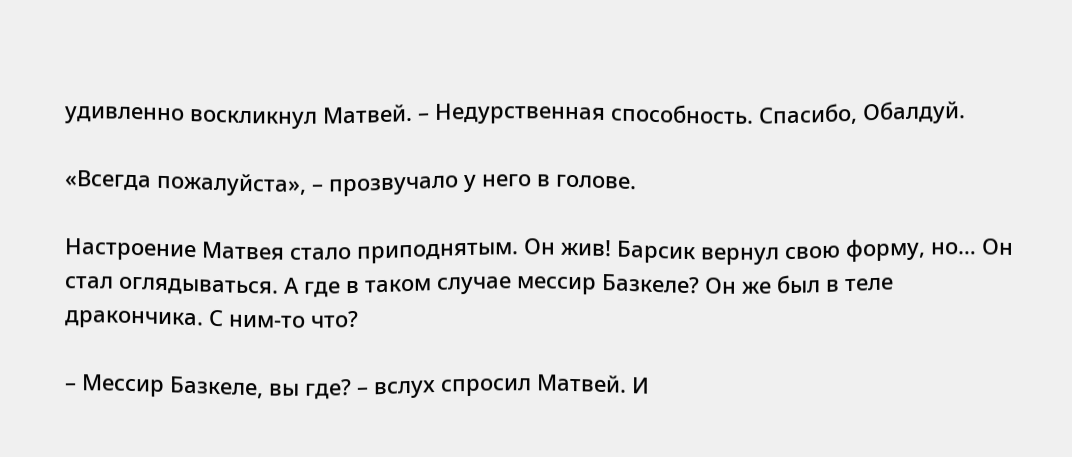удивленно воскликнул Матвей. – Недурственная способность. Спасибо, Обалдуй.

«Всегда пожалуйста», – прозвучало у него в голове.

Настроение Матвея стало приподнятым. Он жив! Барсик вернул свою форму, но… Он стал оглядываться. А где в таком случае мессир Базкеле? Он же был в теле дракончика. С ним-то что?

– Мессир Базкеле, вы где? – вслух спросил Матвей. И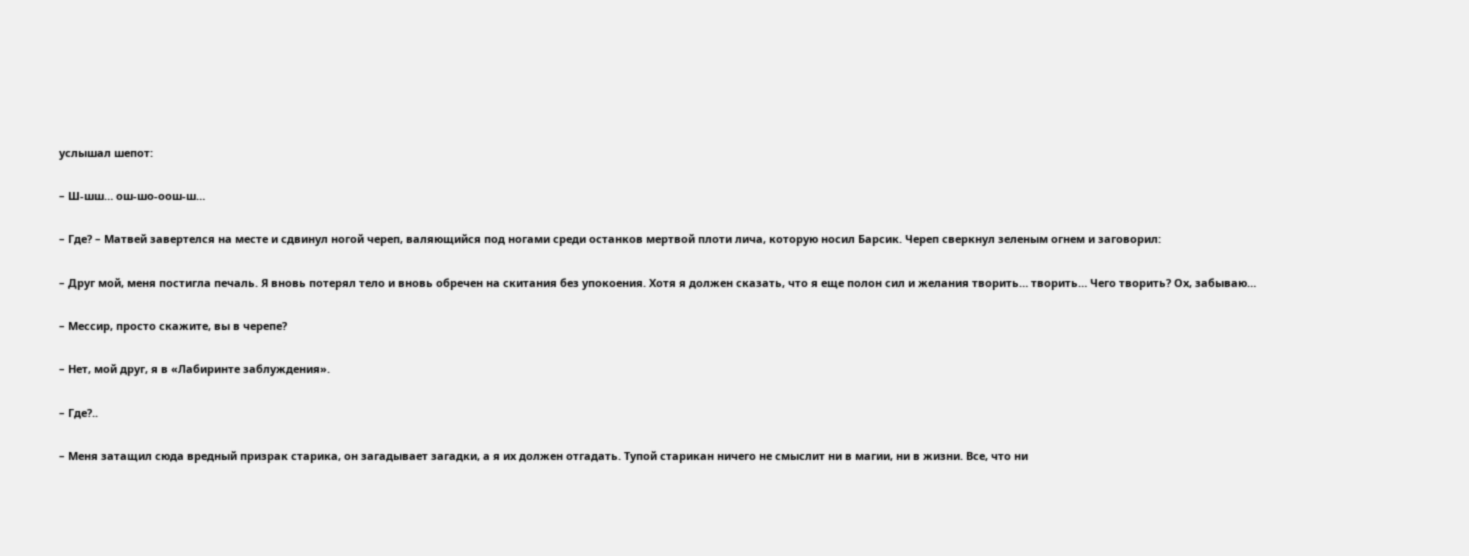услышал шепот:

– Ш-шш… ош-шо-оош-ш…

– Где? – Матвей завертелся на месте и сдвинул ногой череп, валяющийся под ногами среди останков мертвой плоти лича, которую носил Барсик. Череп сверкнул зеленым огнем и заговорил:

– Друг мой, меня постигла печаль. Я вновь потерял тело и вновь обречен на скитания без упокоения. Хотя я должен сказать, что я еще полон сил и желания творить… творить… Чего творить? Ох, забываю…

– Мессир, просто скажите, вы в черепе?

– Нет, мой друг, я в «Лабиринте заблуждения».

– Где?..

– Меня затащил сюда вредный призрак старика, он загадывает загадки, а я их должен отгадать. Тупой старикан ничего не смыслит ни в магии, ни в жизни. Все, что ни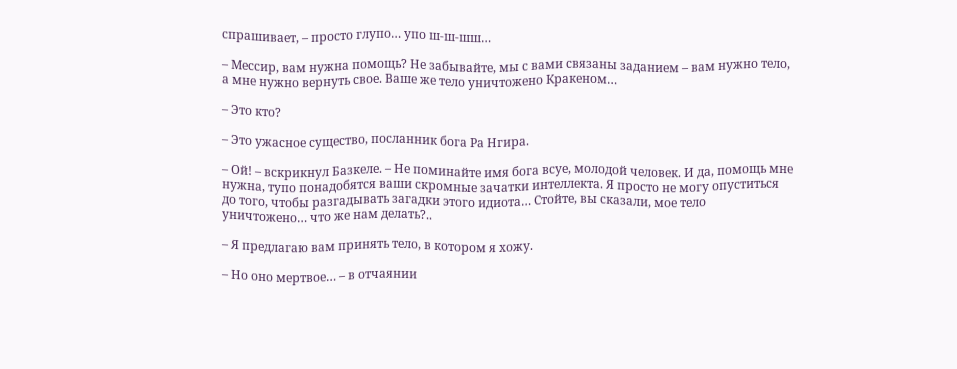спрашивает, – просто глупо… упо ш-ш-шш…

– Мессир, вам нужна помощь? Не забывайте, мы с вами связаны заданием – вам нужно тело, а мне нужно вернуть свое. Ваше же тело уничтожено Кракеном…

– Это кто?

– Это ужасное существо, посланник бога Ра Нгира.

– Ой! – вскрикнул Базкеле. – Не поминайте имя бога всуе, молодой человек. И да, помощь мне нужна, тупо понадобятся ваши скромные зачатки интеллекта. Я просто не могу опуститься до того, чтобы разгадывать загадки этого идиота… Стойте, вы сказали, мое тело уничтожено… что же нам делать?..

– Я предлагаю вам принять тело, в котором я хожу.

– Но оно мертвое… – в отчаянии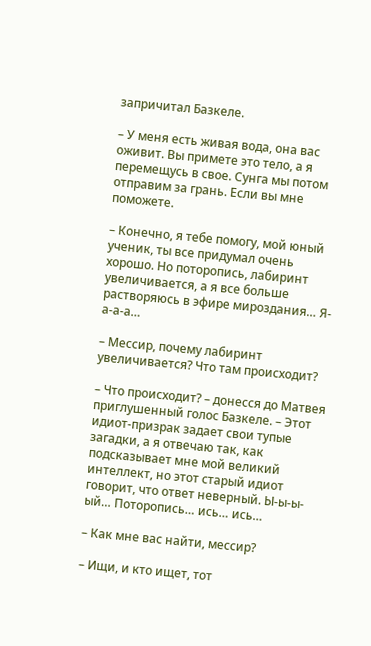запричитал Базкеле.

– У меня есть живая вода, она вас оживит. Вы примете это тело, а я перемещусь в свое. Сунга мы потом отправим за грань. Если вы мне поможете.

– Конечно, я тебе помогу, мой юный ученик, ты все придумал очень хорошо. Но поторопись, лабиринт увеличивается, а я все больше растворяюсь в эфире мироздания… Я-а-а-а…

– Мессир, почему лабиринт увеличивается? Что там происходит?

– Что происходит? – донесся до Матвея приглушенный голос Базкеле. – Этот идиот-призрак задает свои тупые загадки, а я отвечаю так, как подсказывает мне мой великий интеллект, но этот старый идиот говорит, что ответ неверный. Ы-ы-ы-ый… Поторопись… ись… ись…

– Как мне вас найти, мессир?

– Ищи, и кто ищет, тот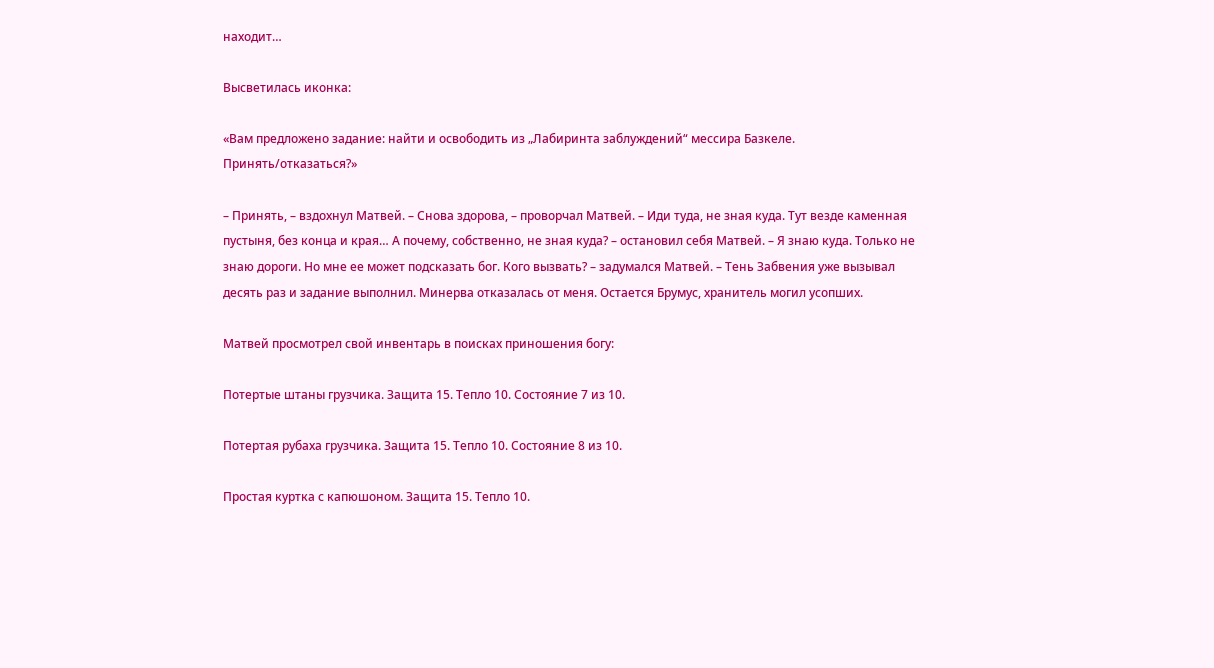находит…

Высветилась иконка:

«Вам предложено задание: найти и освободить из „Лабиринта заблуждений“ мессира Базкеле. Принять/отказаться?»

– Принять, – вздохнул Матвей. – Снова здорова, – проворчал Матвей. – Иди туда, не зная куда. Тут везде каменная пустыня, без конца и края… А почему, собственно, не зная куда? – остановил себя Матвей. – Я знаю куда. Только не знаю дороги. Но мне ее может подсказать бог. Кого вызвать? – задумался Матвей. – Тень Забвения уже вызывал десять раз и задание выполнил. Минерва отказалась от меня. Остается Брумус, хранитель могил усопших.

Матвей просмотрел свой инвентарь в поисках приношения богу:

Потертые штаны грузчика. Защита 15. Тепло 10. Состояние 7 из 10.

Потертая рубаха грузчика. Защита 15. Тепло 10. Состояние 8 из 10.

Простая куртка с капюшоном. Защита 15. Тепло 10.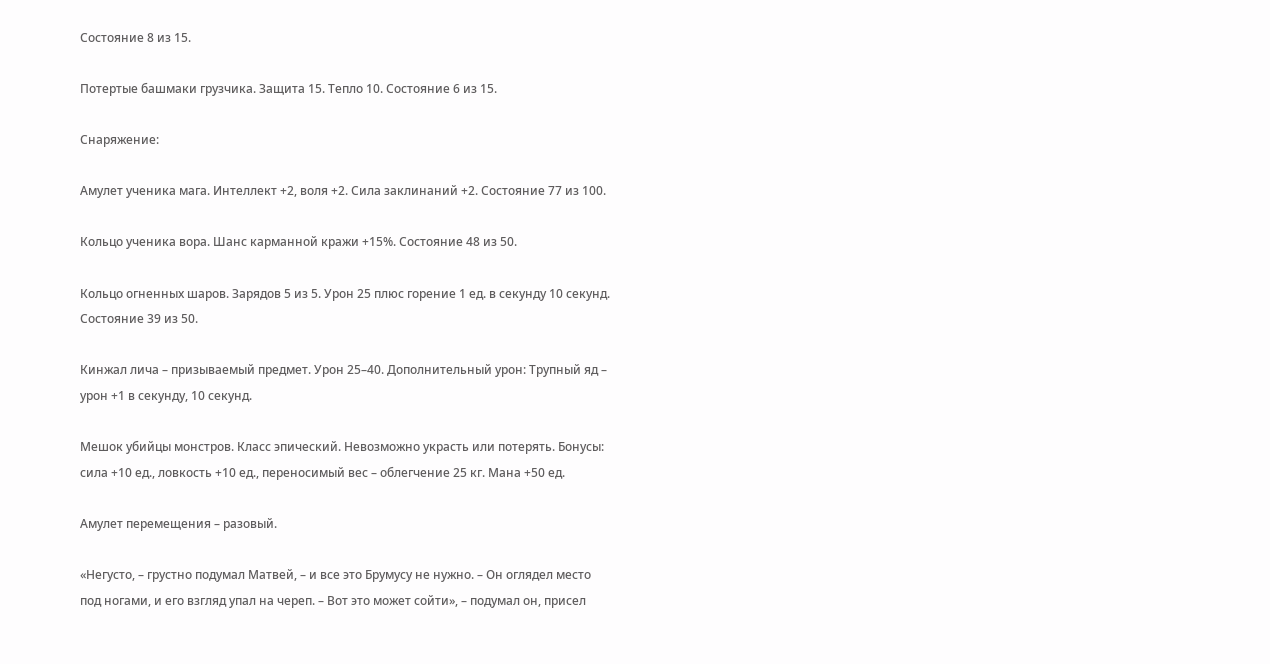Состояние 8 из 15.

Потертые башмаки грузчика. Защита 15. Тепло 10. Состояние 6 из 15.

Снаряжение:

Амулет ученика мага. Интеллект +2, воля +2. Сила заклинаний +2. Состояние 77 из 100.

Кольцо ученика вора. Шанс карманной кражи +15%. Состояние 48 из 50.

Кольцо огненных шаров. Зарядов 5 из 5. Урон 25 плюс горение 1 ед. в секунду 10 секунд. Состояние 39 из 50.

Кинжал лича – призываемый предмет. Урон 25–40. Дополнительный урон: Трупный яд – урон +1 в секунду, 10 секунд.

Мешок убийцы монстров. Класс эпический. Невозможно украсть или потерять. Бонусы: сила +10 ед., ловкость +10 ед., переносимый вес – облегчение 25 кг. Мана +50 ед.

Амулет перемещения – разовый.

«Негусто, – грустно подумал Матвей, – и все это Брумусу не нужно. – Он оглядел место под ногами, и его взгляд упал на череп. – Вот это может сойти», – подумал он, присел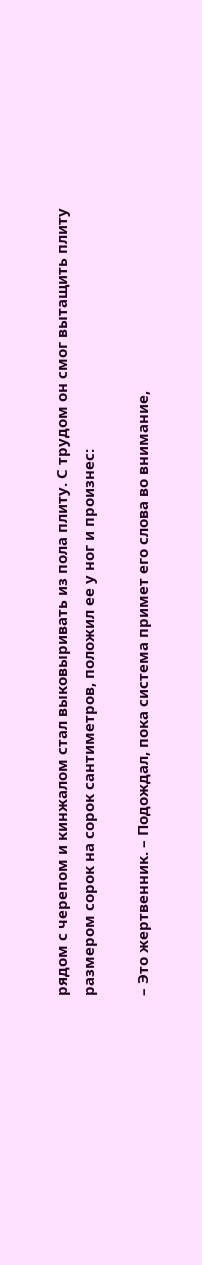рядом с черепом и кинжалом стал выковыривать из пола плиту. С трудом он смог вытащить плиту размером сорок на сорок сантиметров, положил ее у ног и произнес:

– Это жертвенник. – Подождал, пока система примет его слова во внимание,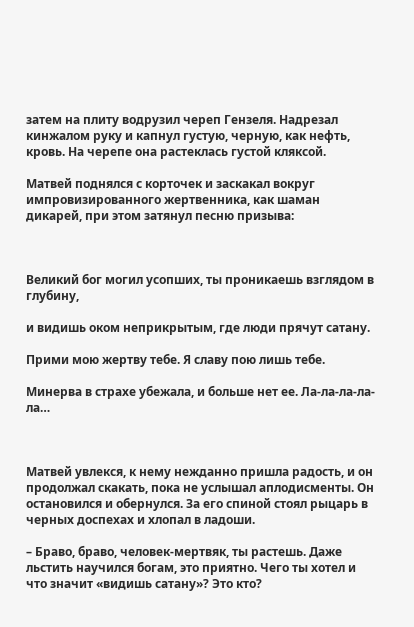затем на плиту водрузил череп Гензеля. Надрезал кинжалом руку и капнул густую, черную, как нефть, кровь. На черепе она растеклась густой кляксой.

Матвей поднялся с корточек и заскакал вокруг импровизированного жертвенника, как шаман дикарей, при этом затянул песню призыва:



Великий бог могил усопших, ты проникаешь взглядом в глубину,

и видишь оком неприкрытым, где люди прячут сатану.

Прими мою жертву тебе. Я славу пою лишь тебе.

Минерва в страхе убежала, и больше нет ее. Ла-ла-ла-ла-ла…



Матвей увлекся, к нему нежданно пришла радость, и он продолжал скакать, пока не услышал аплодисменты. Он остановился и обернулся. За его спиной стоял рыцарь в черных доспехах и хлопал в ладоши.

– Браво, браво, человек-мертвяк, ты растешь. Даже льстить научился богам, это приятно. Чего ты хотел и что значит «видишь сатану»? Это кто?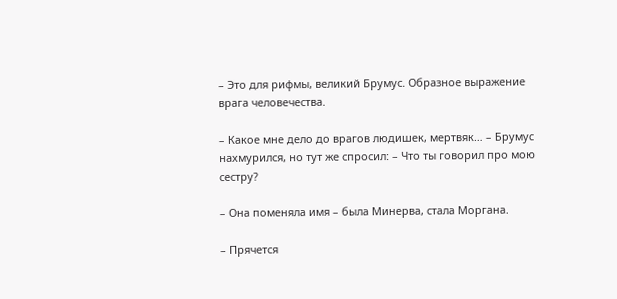– Это для рифмы, великий Брумус. Образное выражение врага человечества.

– Какое мне дело до врагов людишек, мертвяк… – Брумус нахмурился, но тут же спросил: – Что ты говорил про мою сестру?

– Она поменяла имя – была Минерва, стала Моргана.

– Прячется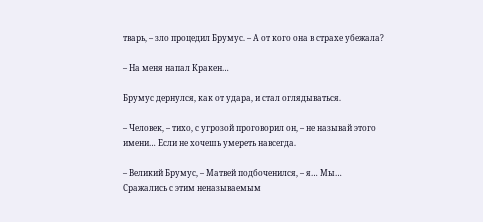тварь, – зло процедил Брумус. – А от кого она в страхе убежала?

– На меня напал Кракен…

Брумус дернулся, как от удара, и стал оглядываться.

– Человек, – тихо, с угрозой проговорил он, – не называй этого имени… Если не хочешь умереть навсегда.

– Великий Брумус, – Матвей подбоченился, – я… Мы… Сражались с этим неназываемым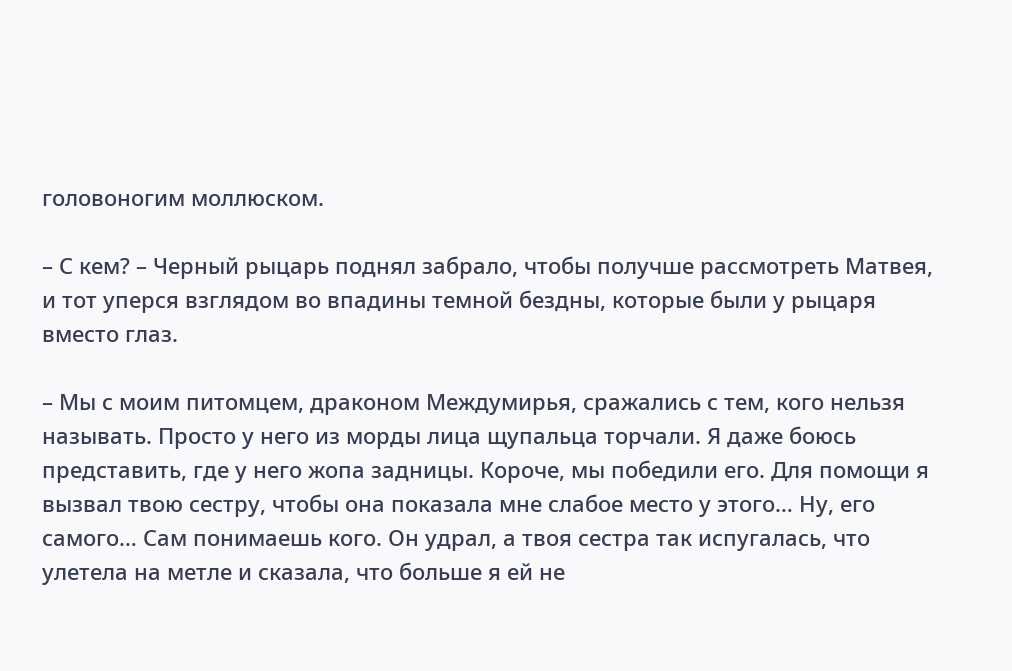головоногим моллюском.

– С кем? – Черный рыцарь поднял забрало, чтобы получше рассмотреть Матвея, и тот уперся взглядом во впадины темной бездны, которые были у рыцаря вместо глаз.

– Мы с моим питомцем, драконом Междумирья, сражались с тем, кого нельзя называть. Просто у него из морды лица щупальца торчали. Я даже боюсь представить, где у него жопа задницы. Короче, мы победили его. Для помощи я вызвал твою сестру, чтобы она показала мне слабое место у этого… Ну, его самого… Сам понимаешь кого. Он удрал, а твоя сестра так испугалась, что улетела на метле и сказала, что больше я ей не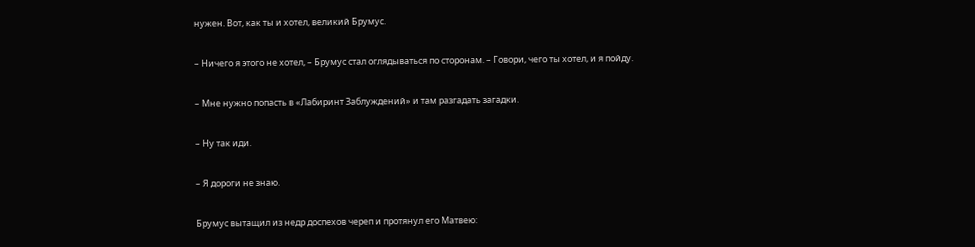нужен. Вот, как ты и хотел, великий Брумус.

– Ничего я этого не хотел, – Брумус стал оглядываться по сторонам. – Говори, чего ты хотел, и я пойду.

– Мне нужно попасть в «Лабиринт Заблуждений» и там разгадать загадки.

– Ну так иди.

– Я дороги не знаю.

Брумус вытащил из недр доспехов череп и протянул его Матвею: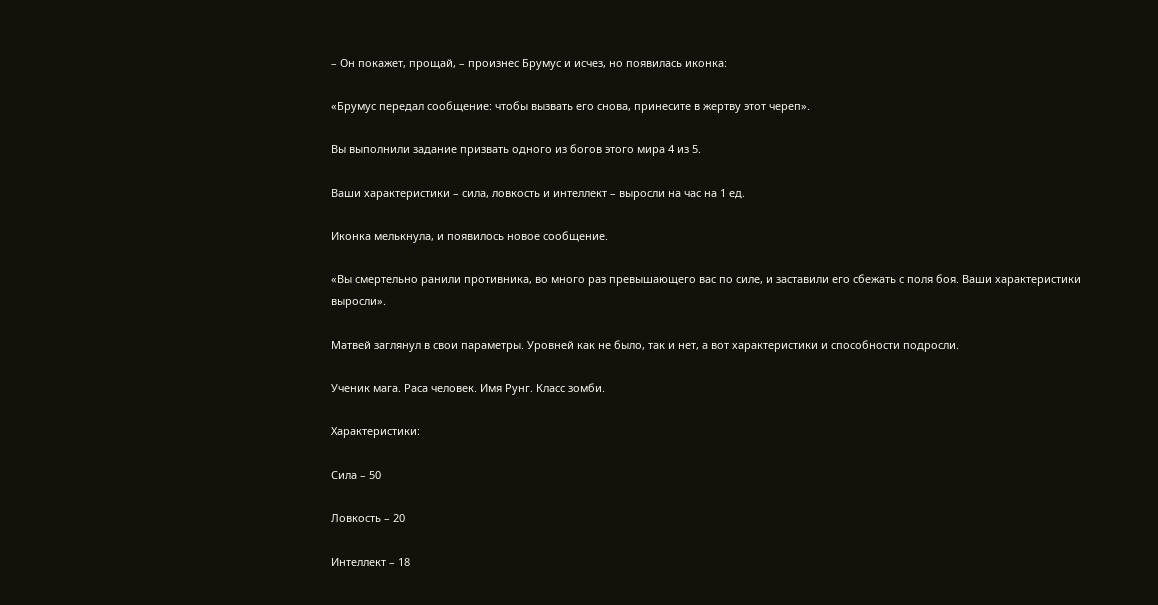– Он покажет, прощай, – произнес Брумус и исчез, но появилась иконка:

«Брумус передал сообщение: чтобы вызвать его снова, принесите в жертву этот череп».

Вы выполнили задание призвать одного из богов этого мира 4 из 5.

Ваши характеристики – сила, ловкость и интеллект – выросли на час на 1 ед.

Иконка мелькнула, и появилось новое сообщение.

«Вы смертельно ранили противника, во много раз превышающего вас по силе, и заставили его сбежать с поля боя. Ваши характеристики выросли».

Матвей заглянул в свои параметры. Уровней как не было, так и нет, а вот характеристики и способности подросли.

Ученик мага. Раса человек. Имя Рунг. Класс зомби.

Характеристики:

Сила – 50

Ловкость – 20

Интеллект – 18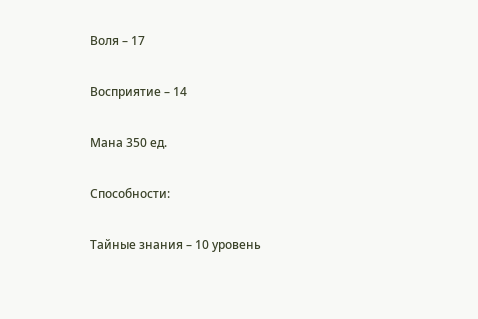Воля – 17

Восприятие – 14

Мана 350 ед.

Способности:

Тайные знания – 10 уровень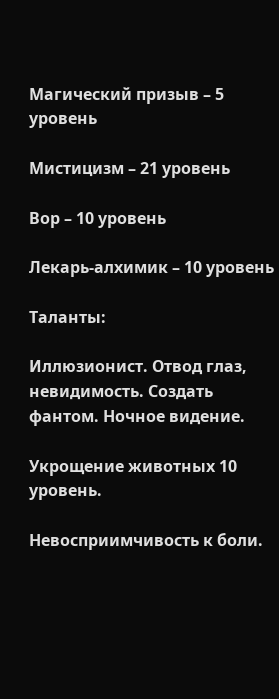Магический призыв – 5 уровень

Мистицизм – 21 уровень

Вор – 10 уровень

Лекарь-алхимик – 10 уровень

Таланты:

Иллюзионист. Отвод глаз, невидимость. Создать фантом. Ночное видение.

Укрощение животных 10 уровень.

Невосприимчивость к боли.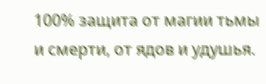100% защита от магии тьмы и смерти, от ядов и удушья.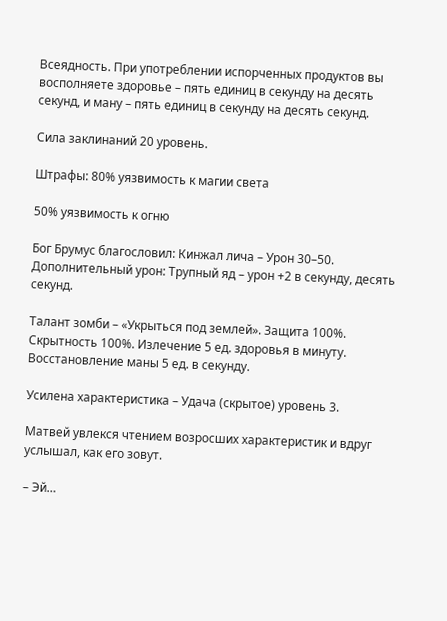Всеядность. При употреблении испорченных продуктов вы восполняете здоровье – пять единиц в секунду на десять секунд, и ману – пять единиц в секунду на десять секунд.

Сила заклинаний 20 уровень.

Штрафы: 80% уязвимость к магии света

50% уязвимость к огню

Бог Брумус благословил: Кинжал лича – Урон 30–50. Дополнительный урон: Трупный яд – урон +2 в секунду, десять секунд.

Талант зомби – «Укрыться под землей». Защита 100%. Скрытность 100%. Излечение 5 ед. здоровья в минуту. Восстановление маны 5 ед. в секунду.

Усилена характеристика – Удача (скрытое) уровень 3.

Матвей увлекся чтением возросших характеристик и вдруг услышал, как его зовут.

– Эй…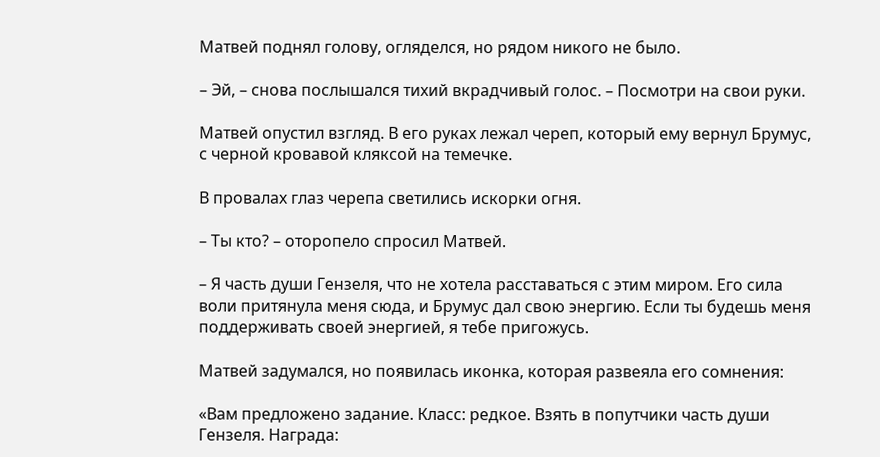Матвей поднял голову, огляделся, но рядом никого не было.

– Эй, – снова послышался тихий вкрадчивый голос. – Посмотри на свои руки.

Матвей опустил взгляд. В его руках лежал череп, который ему вернул Брумус, с черной кровавой кляксой на темечке.

В провалах глаз черепа светились искорки огня.

– Ты кто? – оторопело спросил Матвей.

– Я часть души Гензеля, что не хотела расставаться с этим миром. Его сила воли притянула меня сюда, и Брумус дал свою энергию. Если ты будешь меня поддерживать своей энергией, я тебе пригожусь.

Матвей задумался, но появилась иконка, которая развеяла его сомнения:

«Вам предложено задание. Класс: редкое. Взять в попутчики часть души Гензеля. Награда: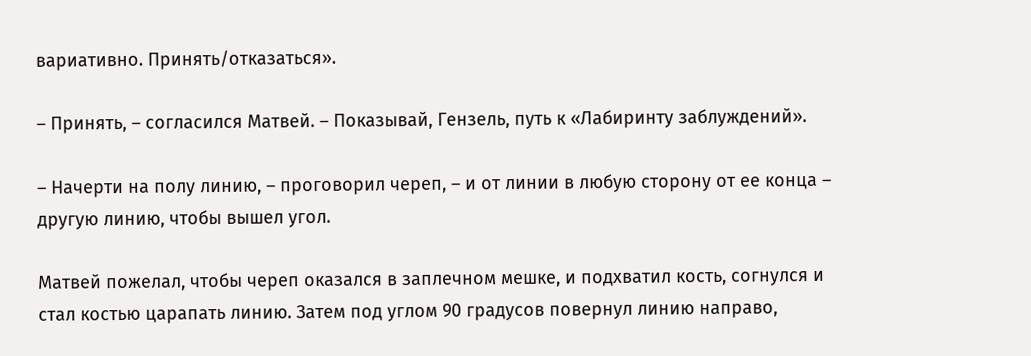вариативно. Принять/отказаться».

– Принять, – согласился Матвей. – Показывай, Гензель, путь к «Лабиринту заблуждений».

– Начерти на полу линию, – проговорил череп, – и от линии в любую сторону от ее конца – другую линию, чтобы вышел угол.

Матвей пожелал, чтобы череп оказался в заплечном мешке, и подхватил кость, согнулся и стал костью царапать линию. Затем под углом 90 градусов повернул линию направо,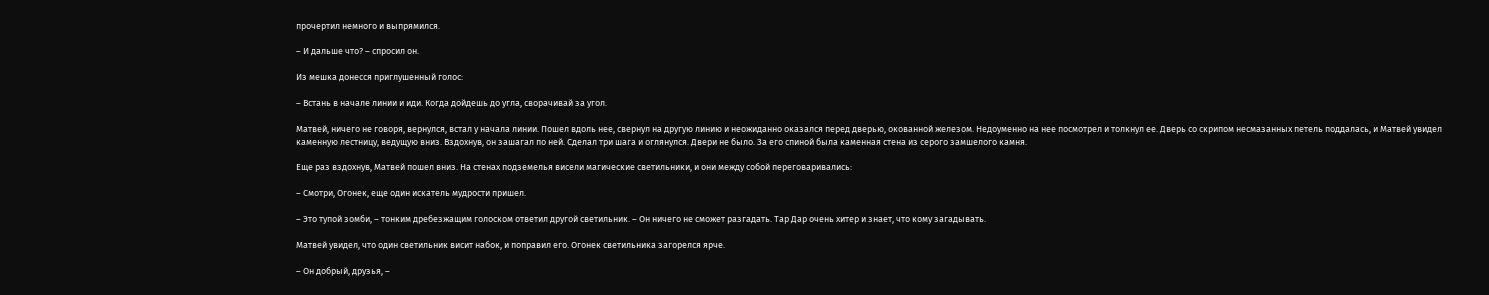прочертил немного и выпрямился.

– И дальше что? – спросил он.

Из мешка донесся приглушенный голос:

– Встань в начале линии и иди. Когда дойдешь до угла, сворачивай за угол.

Матвей, ничего не говоря, вернулся, встал у начала линии. Пошел вдоль нее, свернул на другую линию и неожиданно оказался перед дверью, окованной железом. Недоуменно на нее посмотрел и толкнул ее. Дверь со скрипом несмазанных петель поддалась, и Матвей увидел каменную лестницу, ведущую вниз. Вздохнув, он зашагал по ней. Сделал три шага и оглянулся. Двери не было. За его спиной была каменная стена из серого замшелого камня.

Еще раз вздохнув, Матвей пошел вниз. На стенах подземелья висели магические светильники, и они между собой переговаривались:

– Смотри, Огонек, еще один искатель мудрости пришел.

– Это тупой зомби, – тонким дребезжащим голоском ответил другой светильник. – Он ничего не сможет разгадать. Тар Дар очень хитер и знает, что кому загадывать.

Матвей увидел, что один светильник висит набок, и поправил его. Огонек светильника загорелся ярче.

– Он добрый, друзья, –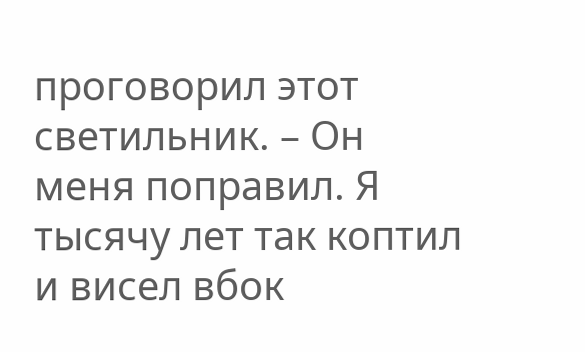проговорил этот светильник. – Он меня поправил. Я тысячу лет так коптил и висел вбок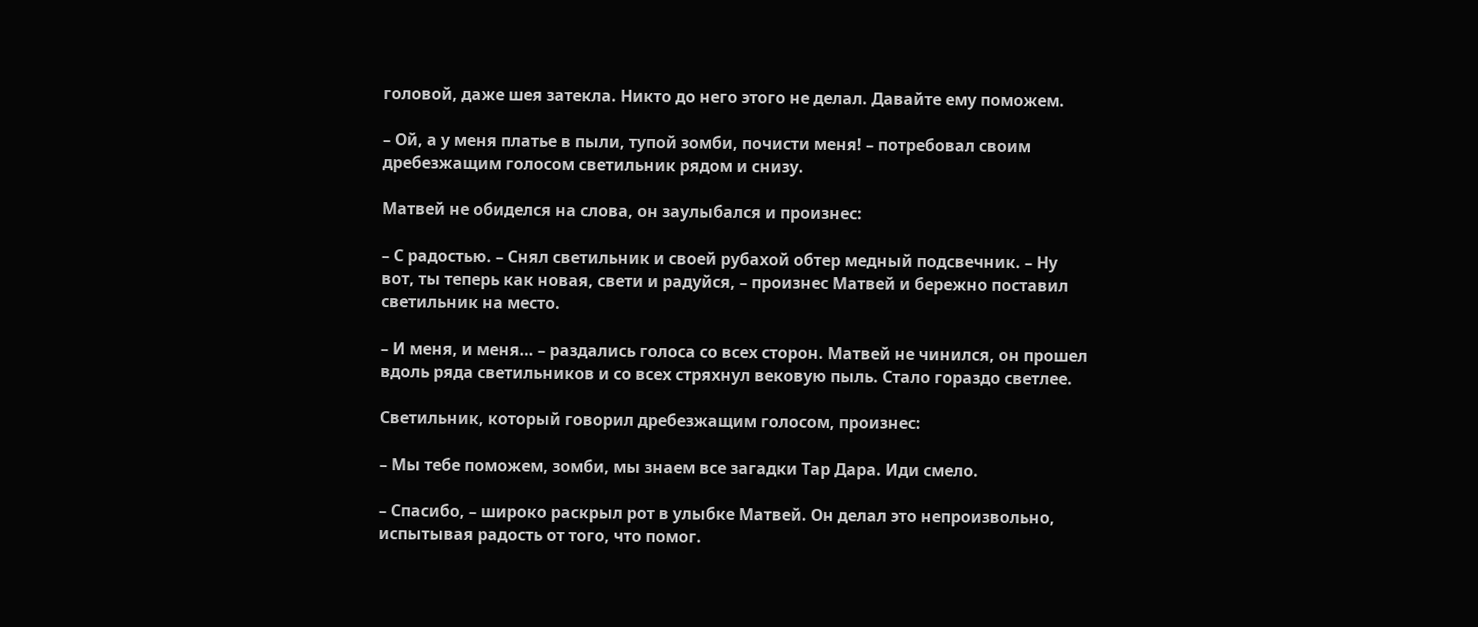головой, даже шея затекла. Никто до него этого не делал. Давайте ему поможем.

– Ой, а у меня платье в пыли, тупой зомби, почисти меня! – потребовал своим дребезжащим голосом светильник рядом и снизу.

Матвей не обиделся на слова, он заулыбался и произнес:

– С радостью. – Снял светильник и своей рубахой обтер медный подсвечник. – Ну вот, ты теперь как новая, свети и радуйся, – произнес Матвей и бережно поставил светильник на место.

– И меня, и меня… – раздались голоса со всех сторон. Матвей не чинился, он прошел вдоль ряда светильников и со всех стряхнул вековую пыль. Стало гораздо светлее.

Светильник, который говорил дребезжащим голосом, произнес:

– Мы тебе поможем, зомби, мы знаем все загадки Тар Дара. Иди смело.

– Спасибо, – широко раскрыл рот в улыбке Матвей. Он делал это непроизвольно, испытывая радость от того, что помог.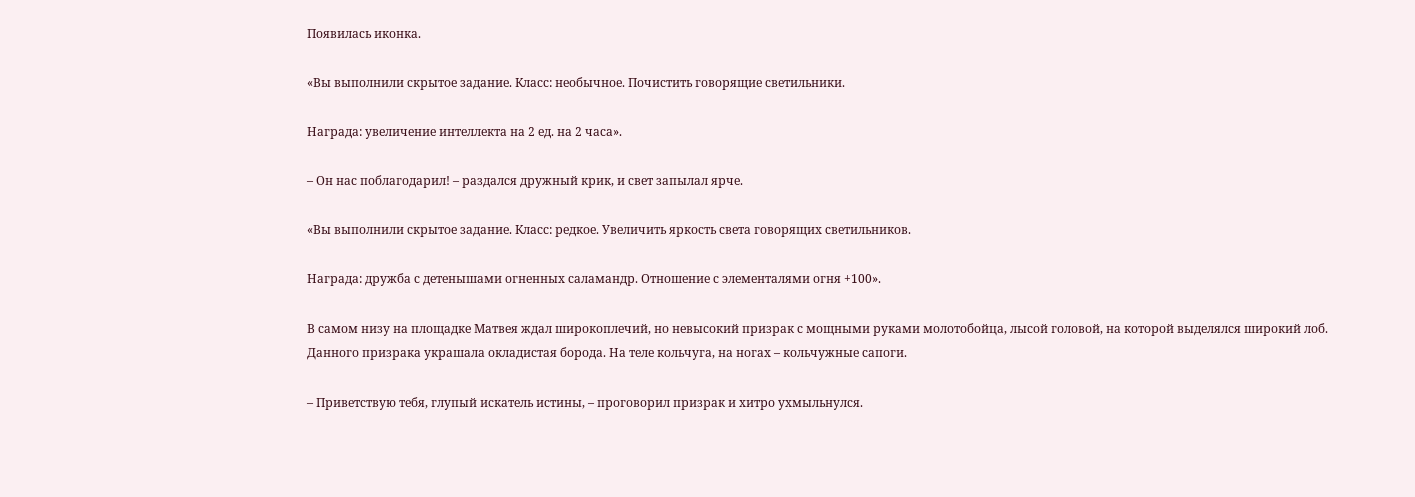Появилась иконка.

«Вы выполнили скрытое задание. Класс: необычное. Почистить говорящие светильники.

Награда: увеличение интеллекта на 2 ед. на 2 часа».

– Он нас поблагодарил! – раздался дружный крик, и свет запылал ярче.

«Вы выполнили скрытое задание. Класс: редкое. Увеличить яркость света говорящих светильников.

Награда: дружба с детенышами огненных саламандр. Отношение с элементалями огня +100».

В самом низу на площадке Матвея ждал широкоплечий, но невысокий призрак с мощными руками молотобойца, лысой головой, на которой выделялся широкий лоб. Данного призрака украшала окладистая борода. На теле кольчуга, на ногах – кольчужные сапоги.

– Приветствую тебя, глупый искатель истины, – проговорил призрак и хитро ухмыльнулся.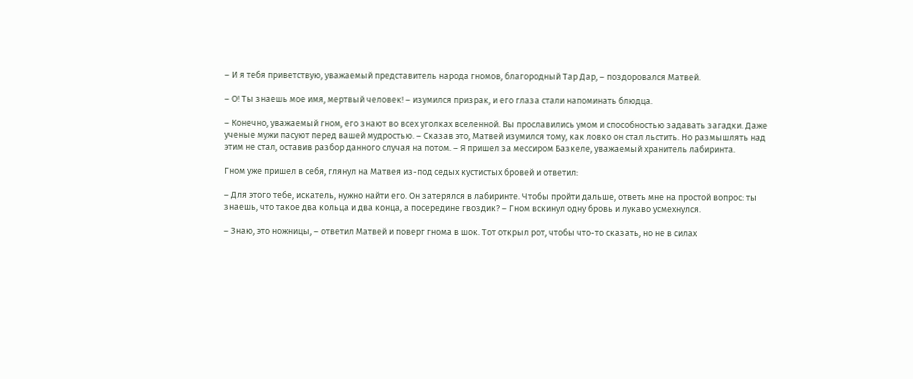– И я тебя приветствую, уважаемый представитель народа гномов, благородный Тар Дар, – поздоровался Матвей.

– О! Ты знаешь мое имя, мертвый человек! – изумился призрак, и его глаза стали напоминать блюдца.

– Конечно, уважаемый гном, его знают во всех уголках вселенной. Вы прославились умом и способностью задавать загадки. Даже ученые мужи пасуют перед вашей мудростью. – Сказав это, Матвей изумился тому, как ловко он стал льстить. Но размышлять над этим не стал, оставив разбор данного случая на потом. – Я пришел за мессиром Базкеле, уважаемый хранитель лабиринта.

Гном уже пришел в себя, глянул на Матвея из-под седых кустистых бровей и ответил:

– Для этого тебе, искатель, нужно найти его. Он затерялся в лабиринте. Чтобы пройти дальше, ответь мне на простой вопрос: ты знаешь, что такое два кольца и два конца, а посередине гвоздик? – Гном вскинул одну бровь и лукаво усмехнулся.

– Знаю, это ножницы, – ответил Матвей и поверг гнома в шок. Тот открыл рот, чтобы что-то сказать, но не в силах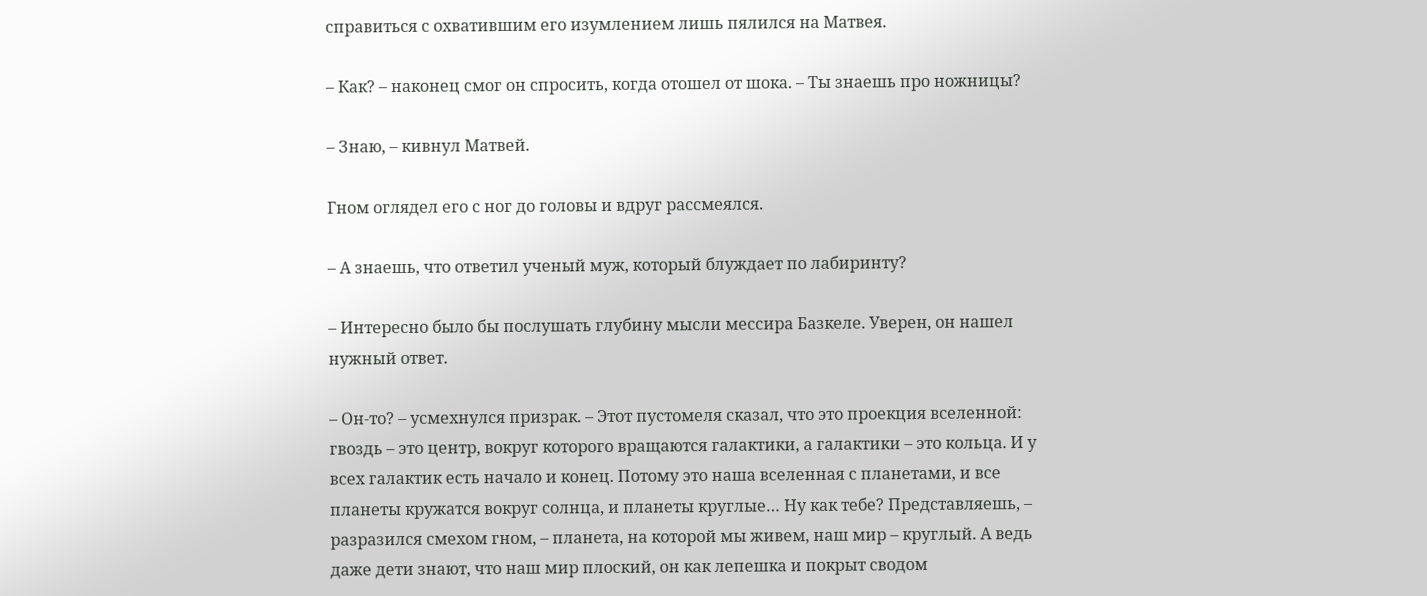справиться с охватившим его изумлением лишь пялился на Матвея.

– Как? – наконец смог он спросить, когда отошел от шока. – Ты знаешь про ножницы?

– Знаю, – кивнул Матвей.

Гном оглядел его с ног до головы и вдруг рассмеялся.

– А знаешь, что ответил ученый муж, который блуждает по лабиринту?

– Интересно было бы послушать глубину мысли мессира Базкеле. Уверен, он нашел нужный ответ.

– Он-то? – усмехнулся призрак. – Этот пустомеля сказал, что это проекция вселенной: гвоздь – это центр, вокруг которого вращаются галактики, а галактики – это кольца. И у всех галактик есть начало и конец. Потому это наша вселенная с планетами, и все планеты кружатся вокруг солнца, и планеты круглые… Ну как тебе? Представляешь, – разразился смехом гном, – планета, на которой мы живем, наш мир – круглый. А ведь даже дети знают, что наш мир плоский, он как лепешка и покрыт сводом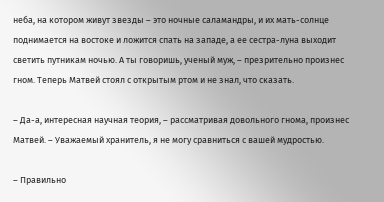неба, на котором живут звезды – это ночные саламандры, и их мать-солнце поднимается на востоке и ложится спать на западе, а ее сестра-луна выходит светить путникам ночью. А ты говоришь, ученый муж, – презрительно произнес гном. Теперь Матвей стоял с открытым ртом и не знал, что сказать.

– Да-а, интересная научная теория, – рассматривая довольного гнома, произнес Матвей. – Уважаемый хранитель, я не могу сравниться с вашей мудростью.

– Правильно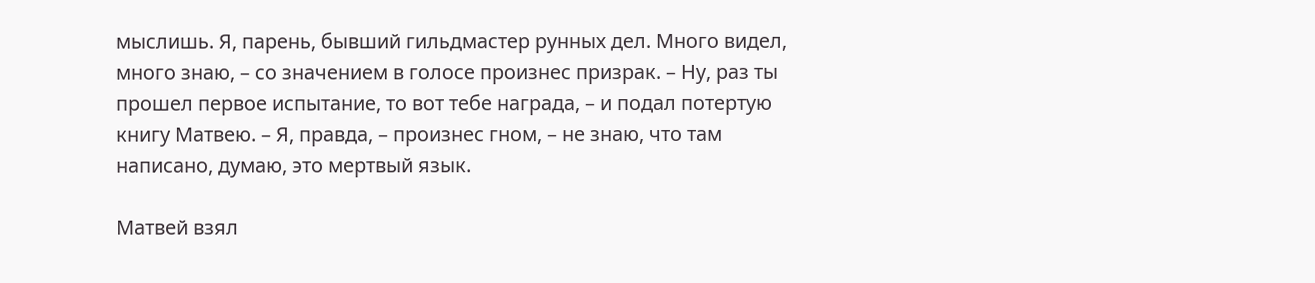мыслишь. Я, парень, бывший гильдмастер рунных дел. Много видел, много знаю, – со значением в голосе произнес призрак. – Ну, раз ты прошел первое испытание, то вот тебе награда, – и подал потертую книгу Матвею. – Я, правда, – произнес гном, – не знаю, что там написано, думаю, это мертвый язык.

Матвей взял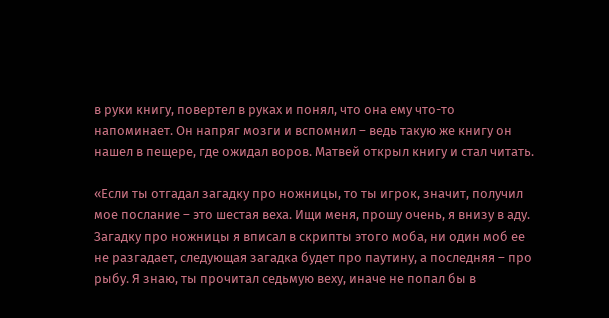в руки книгу, повертел в руках и понял, что она ему что-то напоминает. Он напряг мозги и вспомнил – ведь такую же книгу он нашел в пещере, где ожидал воров. Матвей открыл книгу и стал читать.

«Если ты отгадал загадку про ножницы, то ты игрок, значит, получил мое послание – это шестая веха. Ищи меня, прошу очень, я внизу в аду. Загадку про ножницы я вписал в скрипты этого моба, ни один моб ее не разгадает, следующая загадка будет про паутину, а последняя – про рыбу. Я знаю, ты прочитал седьмую веху, иначе не попал бы в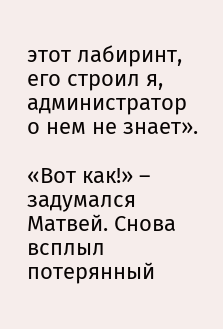этот лабиринт, его строил я, администратор о нем не знает».

«Вот как!» – задумался Матвей. Снова всплыл потерянный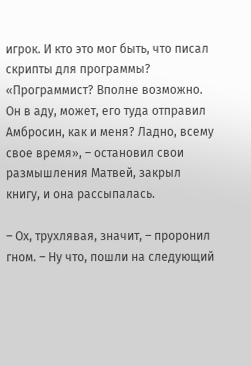игрок. И кто это мог быть, что писал скрипты для программы? «Программист? Вполне возможно. Он в аду, может, его туда отправил Амбросин, как и меня? Ладно, всему свое время», – остановил свои размышления Матвей, закрыл книгу, и она рассыпалась.

– Ох, трухлявая, значит, – проронил гном. – Ну что, пошли на следующий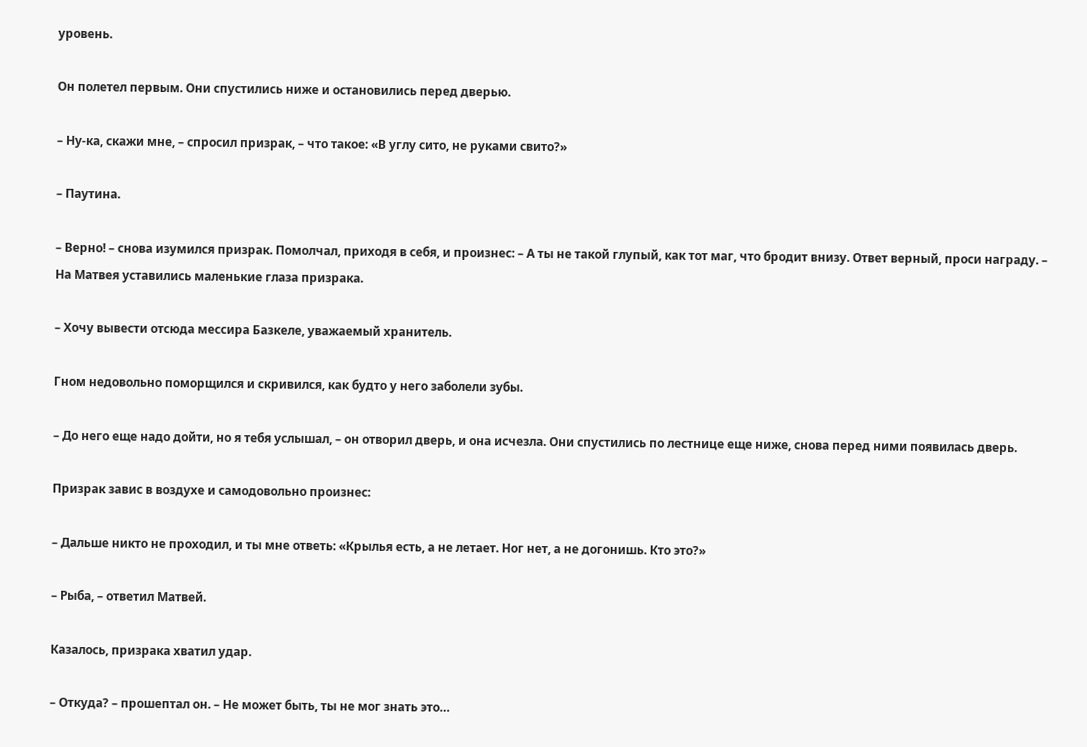уровень.

Он полетел первым. Они спустились ниже и остановились перед дверью.

– Ну-ка, скажи мне, – спросил призрак, – что такое: «В углу сито, не руками свито?»

– Паутина.

– Верно! – снова изумился призрак. Помолчал, приходя в себя, и произнес: – А ты не такой глупый, как тот маг, что бродит внизу. Ответ верный, проси награду. – На Матвея уставились маленькие глаза призрака.

– Хочу вывести отсюда мессира Базкеле, уважаемый хранитель.

Гном недовольно поморщился и скривился, как будто у него заболели зубы.

– До него еще надо дойти, но я тебя услышал, – он отворил дверь, и она исчезла. Они спустились по лестнице еще ниже, снова перед ними появилась дверь.

Призрак завис в воздухе и самодовольно произнес:

– Дальше никто не проходил, и ты мне ответь: «Крылья есть, а не летает. Ног нет, а не догонишь. Кто это?»

– Рыба, – ответил Матвей.

Казалось, призрака хватил удар.

– Откуда? – прошептал он. – Не может быть, ты не мог знать это…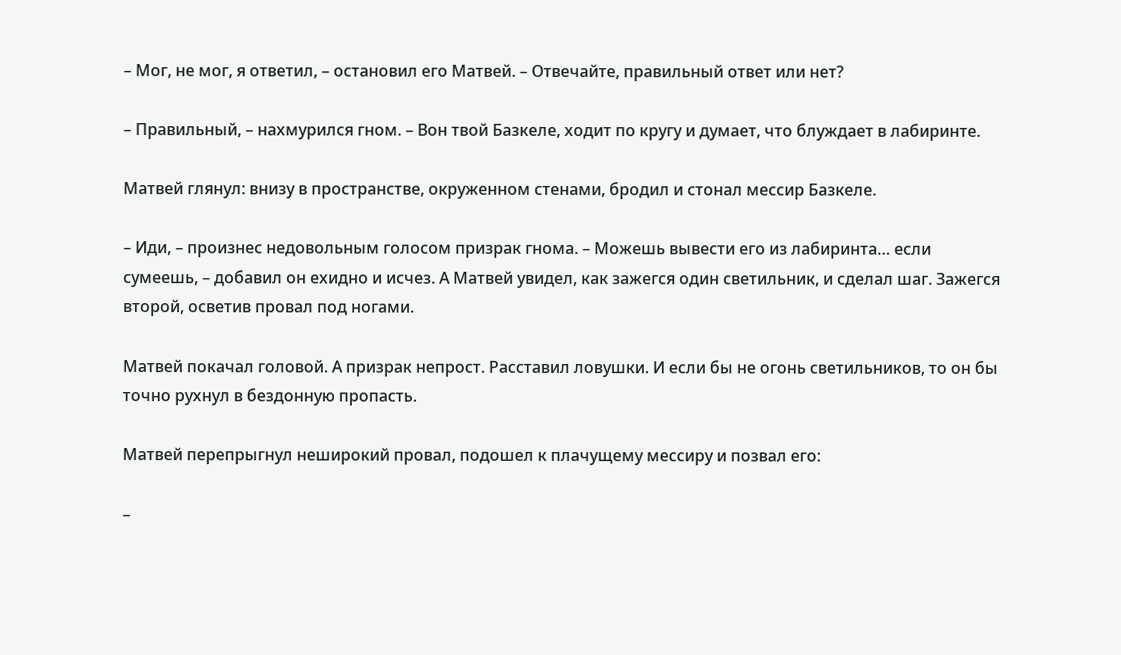– Мог, не мог, я ответил, – остановил его Матвей. – Отвечайте, правильный ответ или нет?

– Правильный, – нахмурился гном. – Вон твой Базкеле, ходит по кругу и думает, что блуждает в лабиринте.

Матвей глянул: внизу в пространстве, окруженном стенами, бродил и стонал мессир Базкеле.

– Иди, – произнес недовольным голосом призрак гнома. – Можешь вывести его из лабиринта… если сумеешь, – добавил он ехидно и исчез. А Матвей увидел, как зажегся один светильник, и сделал шаг. Зажегся второй, осветив провал под ногами.

Матвей покачал головой. А призрак непрост. Расставил ловушки. И если бы не огонь светильников, то он бы точно рухнул в бездонную пропасть.

Матвей перепрыгнул неширокий провал, подошел к плачущему мессиру и позвал его:

–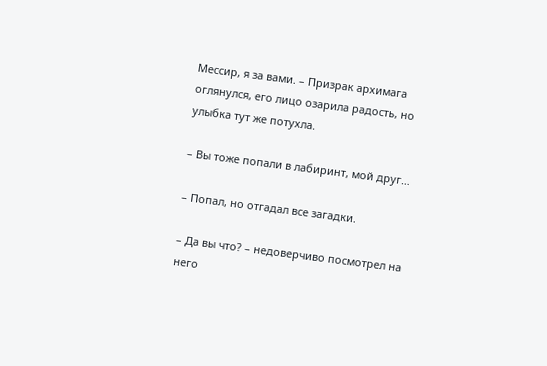Мессир, я за вами. – Призрак архимага оглянулся, его лицо озарила радость, но улыбка тут же потухла.

– Вы тоже попали в лабиринт, мой друг…

– Попал, но отгадал все загадки.

– Да вы что? – недоверчиво посмотрел на него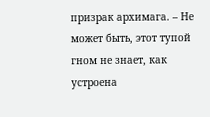призрак архимага. – Не может быть, этот тупой гном не знает, как устроена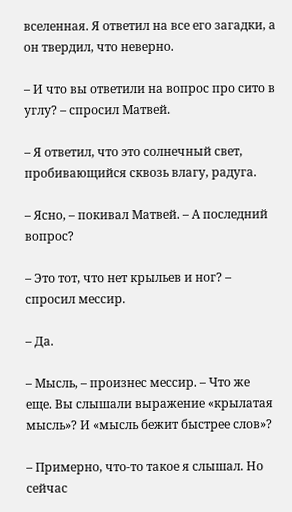вселенная. Я ответил на все его загадки, а он твердил, что неверно.

– И что вы ответили на вопрос про сито в углу? – спросил Матвей.

– Я ответил, что это солнечный свет, пробивающийся сквозь влагу, радуга.

– Ясно, – покивал Матвей. – А последний вопрос?

– Это тот, что нет крыльев и ног? – спросил мессир.

– Да.

– Мысль, – произнес мессир. – Что же еще. Вы слышали выражение «крылатая мысль»? И «мысль бежит быстрее слов»?

– Примерно, что-то такое я слышал. Но сейчас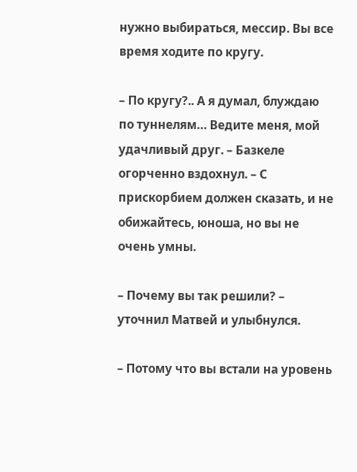нужно выбираться, мессир. Вы все время ходите по кругу.

– По кругу?.. А я думал, блуждаю по туннелям… Ведите меня, мой удачливый друг. – Базкеле огорченно вздохнул. – С прискорбием должен сказать, и не обижайтесь, юноша, но вы не очень умны.

– Почему вы так решили? – уточнил Матвей и улыбнулся.

– Потому что вы встали на уровень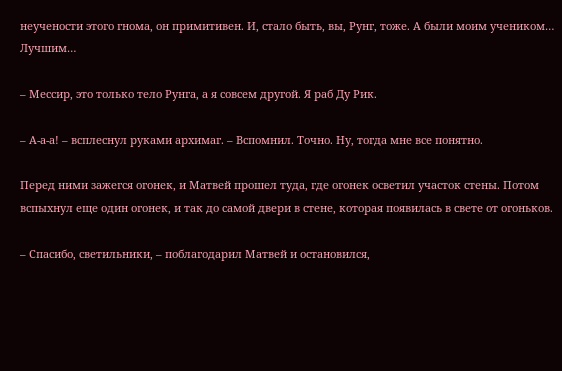неучености этого гнома, он примитивен. И, стало быть, вы, Рунг, тоже. А были моим учеником… Лучшим…

– Мессир, это только тело Рунга, а я совсем другой. Я раб Ду Рик.

– А-а-а! – всплеснул руками архимаг. – Вспомнил. Точно. Ну, тогда мне все понятно.

Перед ними зажегся огонек, и Матвей прошел туда, где огонек осветил участок стены. Потом вспыхнул еще один огонек, и так до самой двери в стене, которая появилась в свете от огоньков.

– Спасибо, светильники, – поблагодарил Матвей и остановился,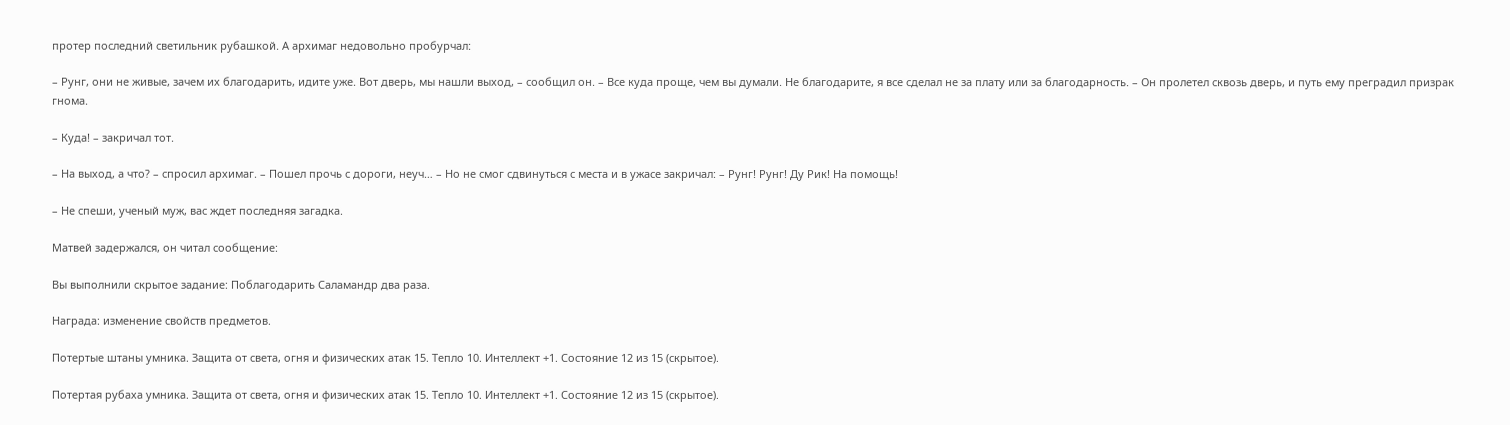протер последний светильник рубашкой. А архимаг недовольно пробурчал:

– Рунг, они не живые, зачем их благодарить, идите уже. Вот дверь, мы нашли выход, – сообщил он. – Все куда проще, чем вы думали. Не благодарите, я все сделал не за плату или за благодарность. – Он пролетел сквозь дверь, и путь ему преградил призрак гнома.

– Куда! – закричал тот.

– На выход, а что? – спросил архимаг. – Пошел прочь с дороги, неуч… – Но не смог сдвинуться с места и в ужасе закричал: – Рунг! Рунг! Ду Рик! На помощь!

– Не спеши, ученый муж, вас ждет последняя загадка.

Матвей задержался, он читал сообщение:

Вы выполнили скрытое задание: Поблагодарить Саламандр два раза.

Награда: изменение свойств предметов.

Потертые штаны умника. Защита от света, огня и физических атак 15. Тепло 10. Интеллект +1. Состояние 12 из 15 (скрытое).

Потертая рубаха умника. Защита от света, огня и физических атак 15. Тепло 10. Интеллект +1. Состояние 12 из 15 (скрытое).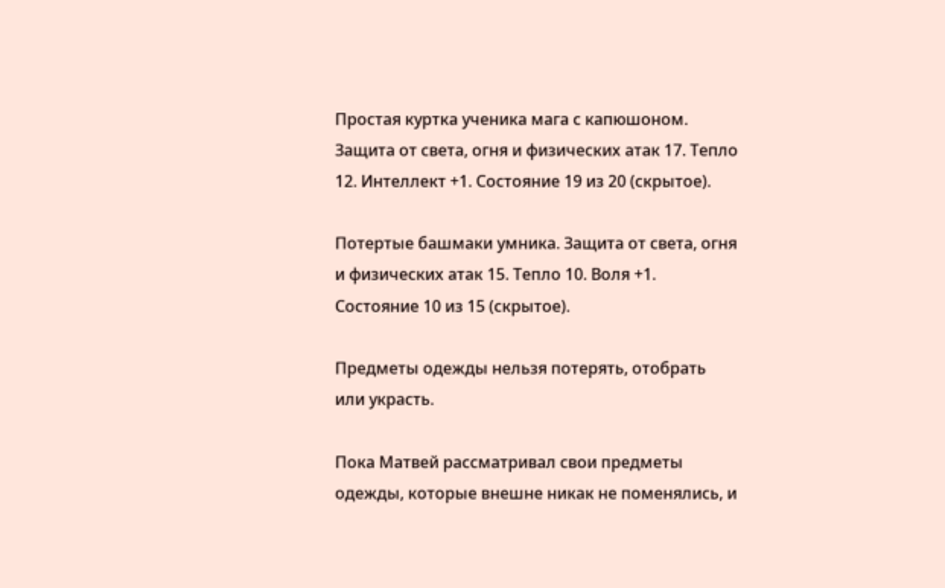Простая куртка ученика мага с капюшоном. Защита от света, огня и физических атак 17. Тепло 12. Интеллект +1. Состояние 19 из 20 (скрытое).

Потертые башмаки умника. Защита от света, огня и физических атак 15. Тепло 10. Воля +1. Состояние 10 из 15 (скрытое).

Предметы одежды нельзя потерять, отобрать или украсть.

Пока Матвей рассматривал свои предметы одежды, которые внешне никак не поменялись, и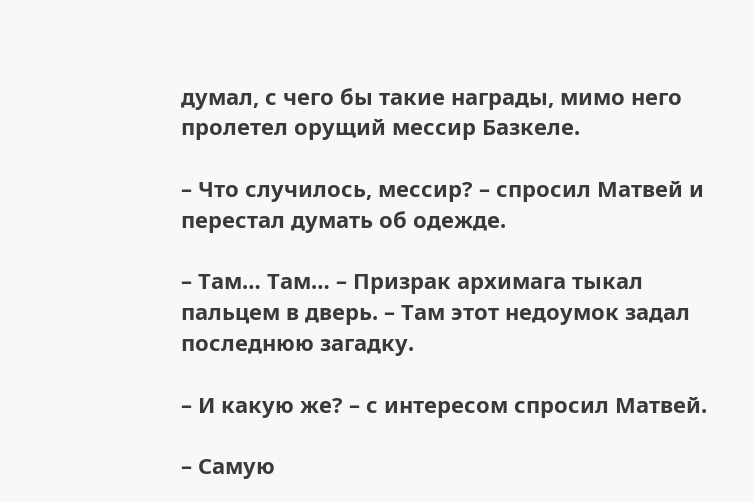думал, с чего бы такие награды, мимо него пролетел орущий мессир Базкеле.

– Что случилось, мессир? – спросил Матвей и перестал думать об одежде.

– Там… Там… – Призрак архимага тыкал пальцем в дверь. – Там этот недоумок задал последнюю загадку.

– И какую же? – с интересом спросил Матвей.

– Самую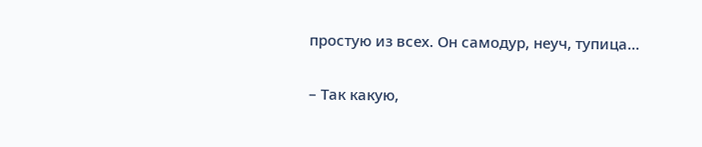простую из всех. Он самодур, неуч, тупица…

– Так какую,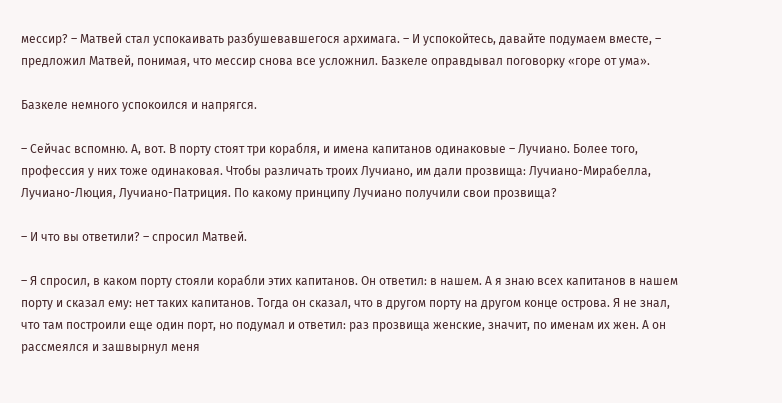мессир? – Матвей стал успокаивать разбушевавшегося архимага. – И успокойтесь, давайте подумаем вместе, – предложил Матвей, понимая, что мессир снова все усложнил. Базкеле оправдывал поговорку «горе от ума».

Базкеле немного успокоился и напрягся.

– Сейчас вспомню. А, вот. В порту стоят три корабля, и имена капитанов одинаковые – Лучиано. Более того, профессия у них тоже одинаковая. Чтобы различать троих Лучиано, им дали прозвища: Лучиано-Мирабелла, Лучиано-Люция, Лучиано-Патриция. По какому принципу Лучиано получили свои прозвища?

– И что вы ответили? – спросил Матвей.

– Я спросил, в каком порту стояли корабли этих капитанов. Он ответил: в нашем. А я знаю всех капитанов в нашем порту и сказал ему: нет таких капитанов. Тогда он сказал, что в другом порту на другом конце острова. Я не знал, что там построили еще один порт, но подумал и ответил: раз прозвища женские, значит, по именам их жен. А он рассмеялся и зашвырнул меня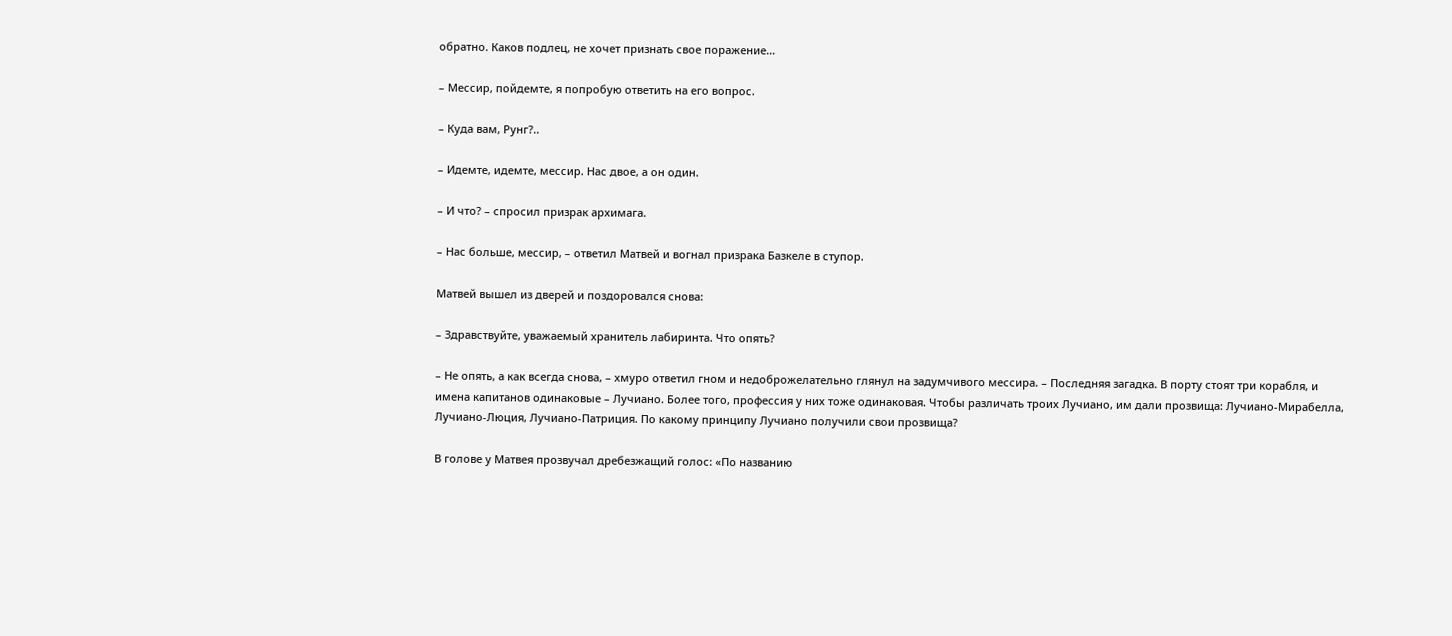обратно. Каков подлец, не хочет признать свое поражение…

– Мессир, пойдемте, я попробую ответить на его вопрос.

– Куда вам, Рунг?..

– Идемте, идемте, мессир. Нас двое, а он один.

– И что? – спросил призрак архимага.

– Нас больше, мессир, – ответил Матвей и вогнал призрака Базкеле в ступор.

Матвей вышел из дверей и поздоровался снова:

– Здравствуйте, уважаемый хранитель лабиринта. Что опять?

– Не опять, а как всегда снова, – хмуро ответил гном и недоброжелательно глянул на задумчивого мессира. – Последняя загадка. В порту стоят три корабля, и имена капитанов одинаковые – Лучиано. Более того, профессия у них тоже одинаковая. Чтобы различать троих Лучиано, им дали прозвища: Лучиано-Мирабелла, Лучиано-Люция, Лучиано-Патриция. По какому принципу Лучиано получили свои прозвища?

В голове у Матвея прозвучал дребезжащий голос: «По названию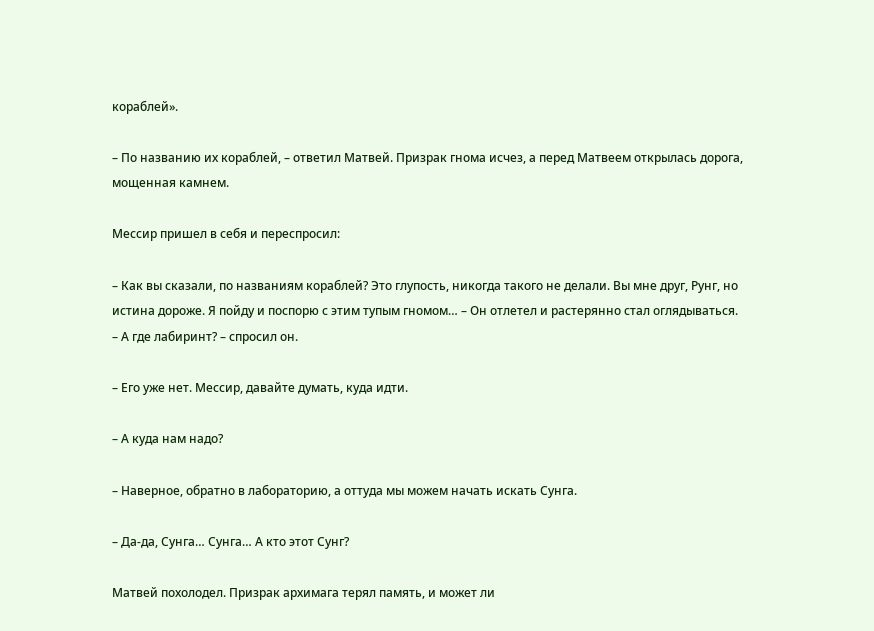кораблей».

– По названию их кораблей, – ответил Матвей. Призрак гнома исчез, а перед Матвеем открылась дорога, мощенная камнем.

Мессир пришел в себя и переспросил:

– Как вы сказали, по названиям кораблей? Это глупость, никогда такого не делали. Вы мне друг, Рунг, но истина дороже. Я пойду и поспорю с этим тупым гномом… – Он отлетел и растерянно стал оглядываться. – А где лабиринт? – спросил он.

– Его уже нет. Мессир, давайте думать, куда идти.

– А куда нам надо?

– Наверное, обратно в лабораторию, а оттуда мы можем начать искать Сунга.

– Да-да, Сунга… Сунга… А кто этот Сунг?

Матвей похолодел. Призрак архимага терял память, и может ли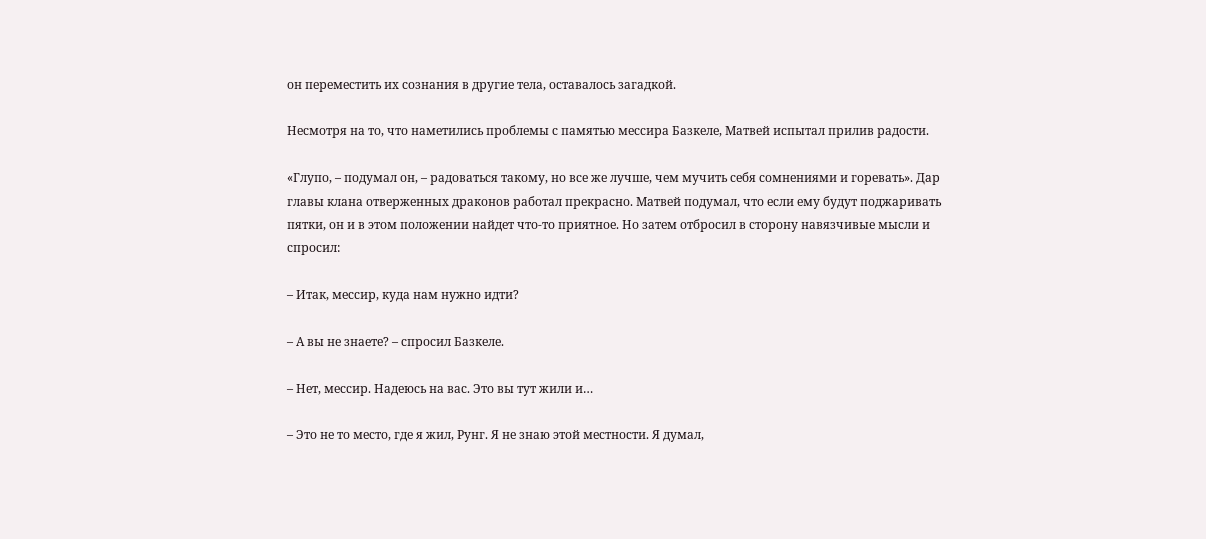он переместить их сознания в другие тела, оставалось загадкой.

Несмотря на то, что наметились проблемы с памятью мессира Базкеле, Матвей испытал прилив радости.

«Глупо, – подумал он, – радоваться такому, но все же лучше, чем мучить себя сомнениями и горевать». Дар главы клана отверженных драконов работал прекрасно. Матвей подумал, что если ему будут поджаривать пятки, он и в этом положении найдет что-то приятное. Но затем отбросил в сторону навязчивые мысли и спросил:

– Итак, мессир, куда нам нужно идти?

– А вы не знаете? – спросил Базкеле.

– Нет, мессир. Надеюсь на вас. Это вы тут жили и…

– Это не то место, где я жил, Рунг. Я не знаю этой местности. Я думал,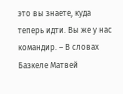это вы знаете, куда теперь идти. Вы же у нас командир. – В словах Базкеле Матвей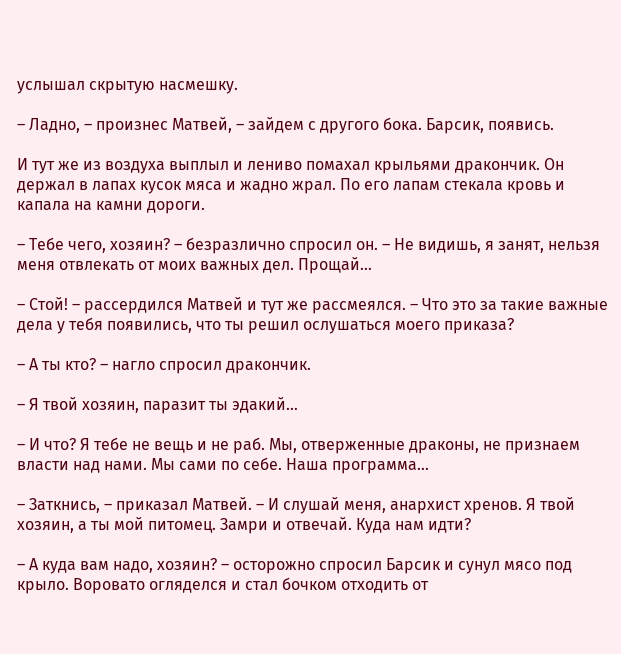услышал скрытую насмешку.

– Ладно, – произнес Матвей, – зайдем с другого бока. Барсик, появись.

И тут же из воздуха выплыл и лениво помахал крыльями дракончик. Он держал в лапах кусок мяса и жадно жрал. По его лапам стекала кровь и капала на камни дороги.

– Тебе чего, хозяин? – безразлично спросил он. – Не видишь, я занят, нельзя меня отвлекать от моих важных дел. Прощай…

– Стой! – рассердился Матвей и тут же рассмеялся. – Что это за такие важные дела у тебя появились, что ты решил ослушаться моего приказа?

– А ты кто? – нагло спросил дракончик.

– Я твой хозяин, паразит ты эдакий…

– И что? Я тебе не вещь и не раб. Мы, отверженные драконы, не признаем власти над нами. Мы сами по себе. Наша программа…

– Заткнись, – приказал Матвей. – И слушай меня, анархист хренов. Я твой хозяин, а ты мой питомец. Замри и отвечай. Куда нам идти?

– А куда вам надо, хозяин? – осторожно спросил Барсик и сунул мясо под крыло. Воровато огляделся и стал бочком отходить от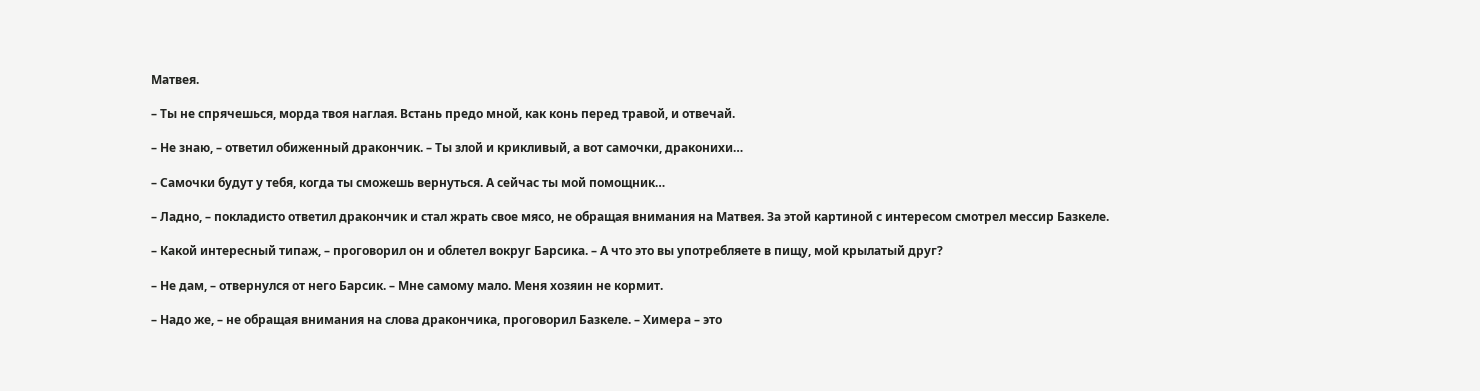Матвея.

– Ты не спрячешься, морда твоя наглая. Встань предо мной, как конь перед травой, и отвечай.

– Не знаю, – ответил обиженный дракончик. – Ты злой и крикливый, а вот самочки, драконихи…

– Самочки будут у тебя, когда ты сможешь вернуться. А сейчас ты мой помощник…

– Ладно, – покладисто ответил дракончик и стал жрать свое мясо, не обращая внимания на Матвея. За этой картиной с интересом смотрел мессир Базкеле.

– Какой интересный типаж, – проговорил он и облетел вокруг Барсика. – А что это вы употребляете в пищу, мой крылатый друг?

– Не дам, – отвернулся от него Барсик. – Мне самому мало. Меня хозяин не кормит.

– Надо же, – не обращая внимания на слова дракончика, проговорил Базкеле. – Химера – это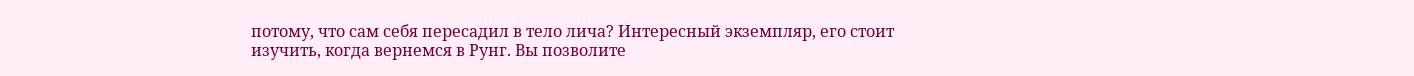потому, что сам себя пересадил в тело лича? Интересный экземпляр, его стоит изучить, когда вернемся в Рунг. Вы позволите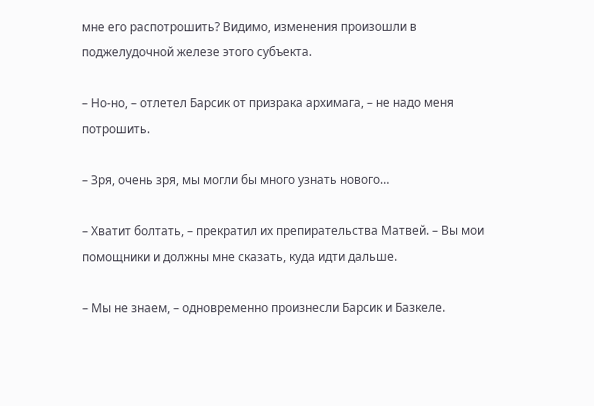мне его распотрошить? Видимо, изменения произошли в поджелудочной железе этого субъекта.

– Но-но, – отлетел Барсик от призрака архимага, – не надо меня потрошить.

– Зря, очень зря, мы могли бы много узнать нового…

– Хватит болтать, – прекратил их препирательства Матвей. – Вы мои помощники и должны мне сказать, куда идти дальше.

– Мы не знаем, – одновременно произнесли Барсик и Базкеле.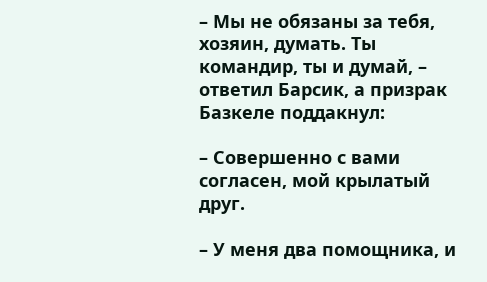– Мы не обязаны за тебя, хозяин, думать. Ты командир, ты и думай, – ответил Барсик, а призрак Базкеле поддакнул:

– Совершенно с вами согласен, мой крылатый друг.

– У меня два помощника, и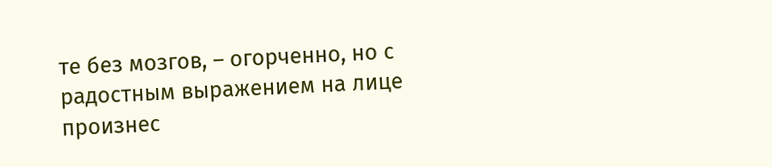те без мозгов, – огорченно, но с радостным выражением на лице произнес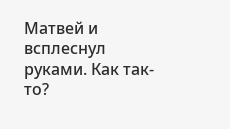Матвей и всплеснул руками. Как так-то?